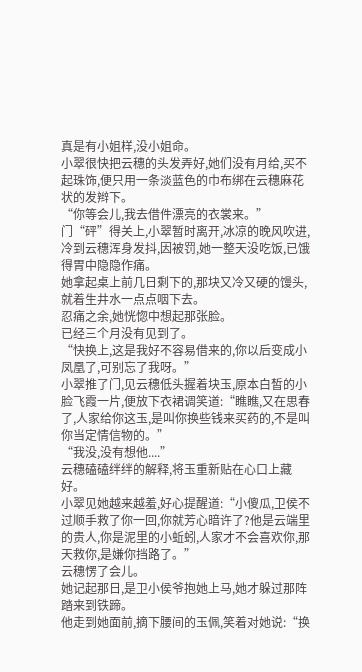真是有小姐样,没小姐命。
小翠很快把云穗的头发弄好,她们没有月给,买不起珠饰,便只用一条淡蓝色的巾布绑在云穗麻花状的发辫下。
“你等会儿,我去借件漂亮的衣裳来。”
门“砰”得关上,小翠暂时离开,冰凉的晚风吹进,冷到云穗浑身发抖,因被罚,她一整天没吃饭,已饿得胃中隐隐作痛。
她拿起桌上前几日剩下的,那块又冷又硬的馒头,就着生井水一点点咽下去。
忍痛之余,她恍惚中想起那张脸。
已经三个月没有见到了。
“快换上,这是我好不容易借来的,你以后变成小凤凰了,可别忘了我呀。”
小翠推了门,见云穗低头握着块玉,原本白皙的小脸飞霞一片,便放下衣裙调笑道:“瞧瞧,又在思春了,人家给你这玉,是叫你换些钱来买药的,不是叫你当定情信物的。”
“我没,没有想他....”
云穗磕磕绊绊的解释,将玉重新贴在心口上藏好。
小翠见她越来越羞,好心提醒道:“小傻瓜,卫侯不过顺手救了你一回,你就芳心暗许了?他是云端里的贵人,你是泥里的小蚯蚓,人家才不会喜欢你,那天救你,是嫌你挡路了。”
云穗愣了会儿。
她记起那日,是卫小侯爷抱她上马,她才躲过那阵踏来到铁蹄。
他走到她面前,摘下腰间的玉佩,笑着对她说:“换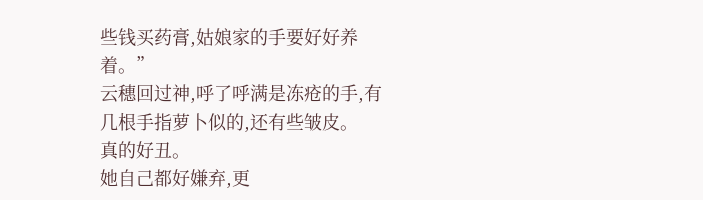些钱买药膏,姑娘家的手要好好养着。”
云穗回过神,呼了呼满是冻疮的手,有几根手指萝卜似的,还有些皱皮。
真的好丑。
她自己都好嫌弃,更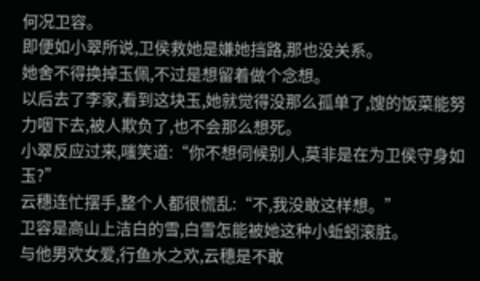何况卫容。
即便如小翠所说,卫侯救她是嫌她挡路,那也没关系。
她舍不得换掉玉佩,不过是想留着做个念想。
以后去了李家,看到这块玉,她就觉得没那么孤单了,馊的饭菜能努力咽下去,被人欺负了,也不会那么想死。
小翠反应过来,嗤笑道:“你不想伺候别人,莫非是在为卫侯守身如玉?”
云穗连忙摆手,整个人都很慌乱:“不,我没敢这样想。”
卫容是高山上洁白的雪,白雪怎能被她这种小蚯蚓滚脏。
与他男欢女爱,行鱼水之欢,云穗是不敢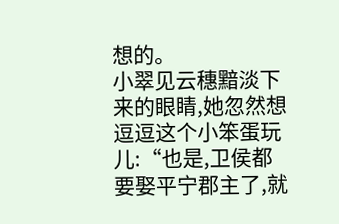想的。
小翠见云穗黯淡下来的眼睛,她忽然想逗逗这个小笨蛋玩儿:“也是,卫侯都要娶平宁郡主了,就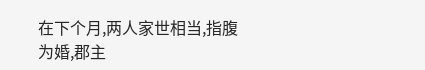在下个月,两人家世相当,指腹为婚,郡主